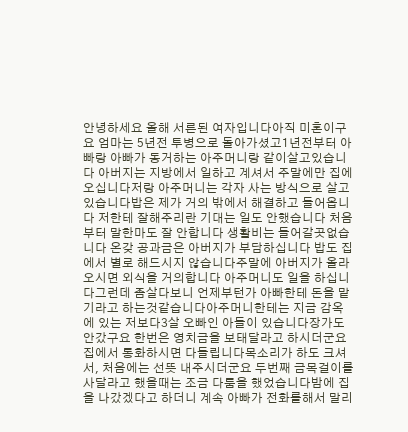안녕하세요 올해 서른된 여자입니다아직 미혼이구요 엄마는 5년전 투병으로 돌아가셨고1년전부터 아빠랑 아빠가 동거하는 아주머니랑 같이살고있습니다 아버지는 지방에서 일하고 계셔서 주말에만 집에오십니다저랑 아주머니는 각자 사는 방식으로 살고있습니다밥은 제가 거의 밖에서 해결하고 들어옵니다 저한테 잘해주리란 기대는 일도 안했습니다 처음부터 말한마도 잘 안합니다 생활비는 들어갈곳없습니다 온갖 공과금은 아버지가 부담하십니다 밥도 집에서 별로 해드시지 않습니다주말에 아버지가 올라오시면 외식을 거의합니다 아주머니도 일을 하십니다그런데 좀살다보니 언제부턴가 아빠한테 돈을 맡기라고 하는것같습니다아주머니한테는 지금 감옥에 있는 저보다3살 오빠인 아들이 있습니다장가도 안갔구요 한번은 영치금을 보태달라고 하시더군요 집에서 통화하시면 다들립니다목소리가 하도 크셔서, 처음에는 선뜻 내주시더군요 두번째 금목걸이를 사달라고 했을때는 조금 다툼을 했었습니다밤에 집을 나갔겠다고 하더니 계속 아빠가 전화를해서 말리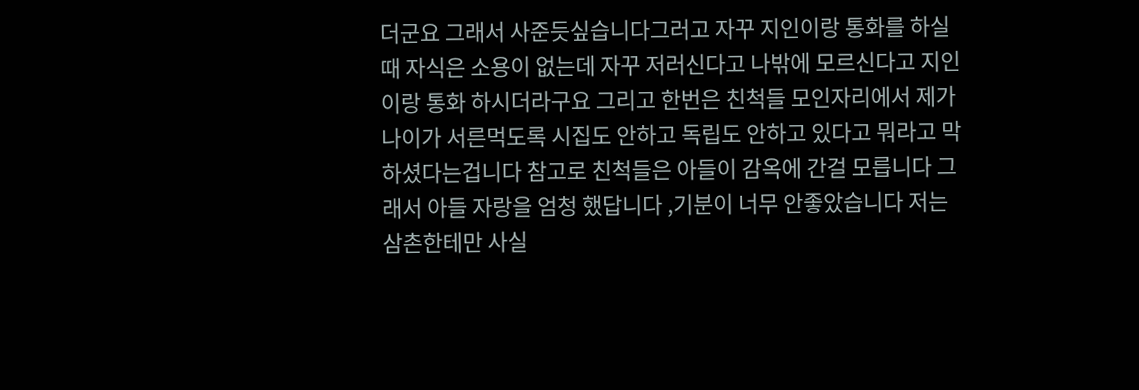더군요 그래서 사준듯싶습니다그러고 자꾸 지인이랑 통화를 하실때 자식은 소용이 없는데 자꾸 저러신다고 나밖에 모르신다고 지인이랑 통화 하시더라구요 그리고 한번은 친척들 모인자리에서 제가 나이가 서른먹도록 시집도 안하고 독립도 안하고 있다고 뭐라고 막 하셨다는겁니다 참고로 친척들은 아들이 감옥에 간걸 모릅니다 그래서 아들 자랑을 엄청 했답니다 ,기분이 너무 안좋았습니다 저는 삼촌한테만 사실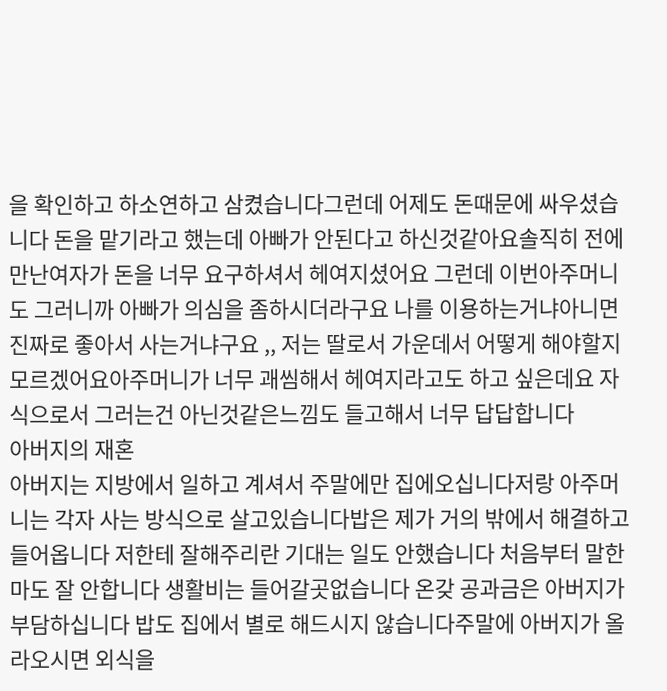을 확인하고 하소연하고 삼켰습니다그런데 어제도 돈때문에 싸우셨습니다 돈을 맡기라고 했는데 아빠가 안된다고 하신것같아요솔직히 전에 만난여자가 돈을 너무 요구하셔서 헤여지셨어요 그런데 이번아주머니도 그러니까 아빠가 의심을 좀하시더라구요 나를 이용하는거냐아니면 진짜로 좋아서 사는거냐구요 ,, 저는 딸로서 가운데서 어떻게 해야할지 모르겠어요아주머니가 너무 괘씸해서 헤여지라고도 하고 싶은데요 자식으로서 그러는건 아닌것같은느낌도 들고해서 너무 답답합니다
아버지의 재혼
아버지는 지방에서 일하고 계셔서 주말에만 집에오십니다저랑 아주머니는 각자 사는 방식으로 살고있습니다밥은 제가 거의 밖에서 해결하고 들어옵니다 저한테 잘해주리란 기대는 일도 안했습니다 처음부터 말한마도 잘 안합니다 생활비는 들어갈곳없습니다 온갖 공과금은 아버지가 부담하십니다 밥도 집에서 별로 해드시지 않습니다주말에 아버지가 올라오시면 외식을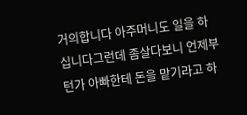거의합니다 아주머니도 일을 하십니다그런데 좀살다보니 언제부턴가 아빠한테 돈을 맡기라고 하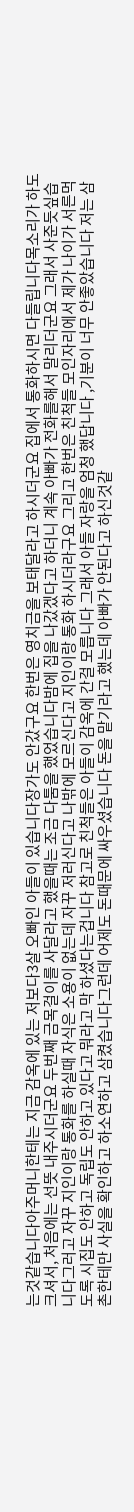는것같습니다아주머니한테는 지금 감옥에 있는 저보다3살 오빠인 아들이 있습니다장가도 안갔구요 한번은 영치금을 보태달라고 하시더군요 집에서 통화하시면 다들립니다목소리가 하도 크셔서, 처음에는 선뜻 내주시더군요 두번째 금목걸이를 사달라고 했을때는 조금 다툼을 했었습니다밤에 집을 나갔겠다고 하더니 계속 아빠가 전화를해서 말리더군요 그래서 사준듯싶습니다그러고 자꾸 지인이랑 통화를 하실때 자식은 소용이 없는데 자꾸 저러신다고 나밖에 모르신다고 지인이랑 통화 하시더라구요 그리고 한번은 친척들 모인자리에서 제가 나이가 서른먹도록 시집도 안하고 독립도 안하고 있다고 뭐라고 막 하셨다는겁니다 참고로 친척들은 아들이 감옥에 간걸 모릅니다 그래서 아들 자랑을 엄청 했답니다 ,기분이 너무 안좋았습니다 저는 삼촌한테만 사실을 확인하고 하소연하고 삼켰습니다그런데 어제도 돈때문에 싸우셨습니다 돈을 맡기라고 했는데 아빠가 안된다고 하신것같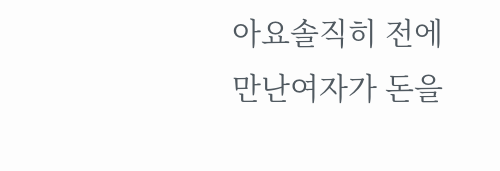아요솔직히 전에 만난여자가 돈을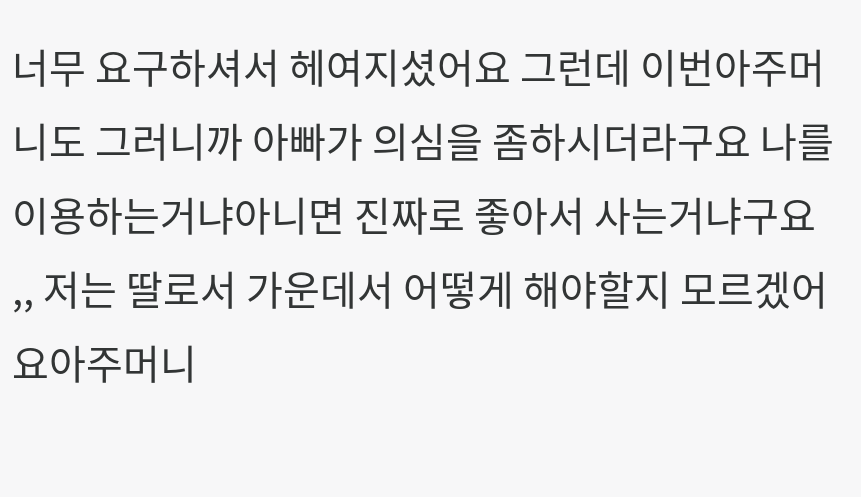너무 요구하셔서 헤여지셨어요 그런데 이번아주머니도 그러니까 아빠가 의심을 좀하시더라구요 나를 이용하는거냐아니면 진짜로 좋아서 사는거냐구요 ,, 저는 딸로서 가운데서 어떻게 해야할지 모르겠어요아주머니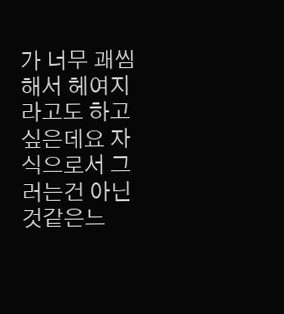가 너무 괘씸해서 헤여지라고도 하고 싶은데요 자식으로서 그러는건 아닌것같은느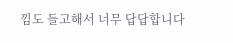낌도 들고해서 너무 답답합니다